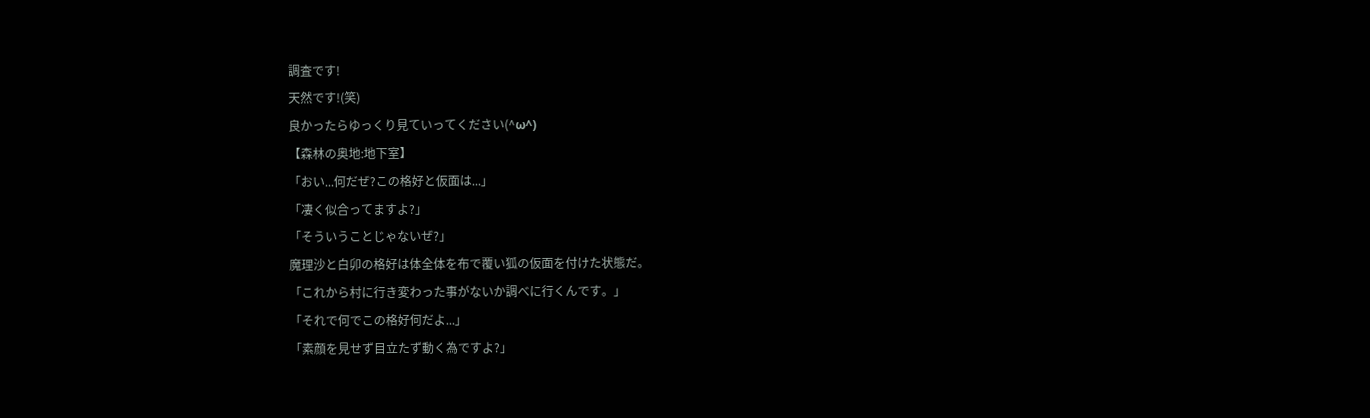調査です!
天然です!(笑)
良かったらゆっくり見ていってください(^ω^)
【森林の奥地:地下室】
「おい...何だぜ?この格好と仮面は...」
「凄く似合ってますよ?」
「そういうことじゃないぜ?」
魔理沙と白卯の格好は体全体を布で覆い狐の仮面を付けた状態だ。
「これから村に行き変わった事がないか調べに行くんです。」
「それで何でこの格好何だよ...」
「素顔を見せず目立たず動く為ですよ?」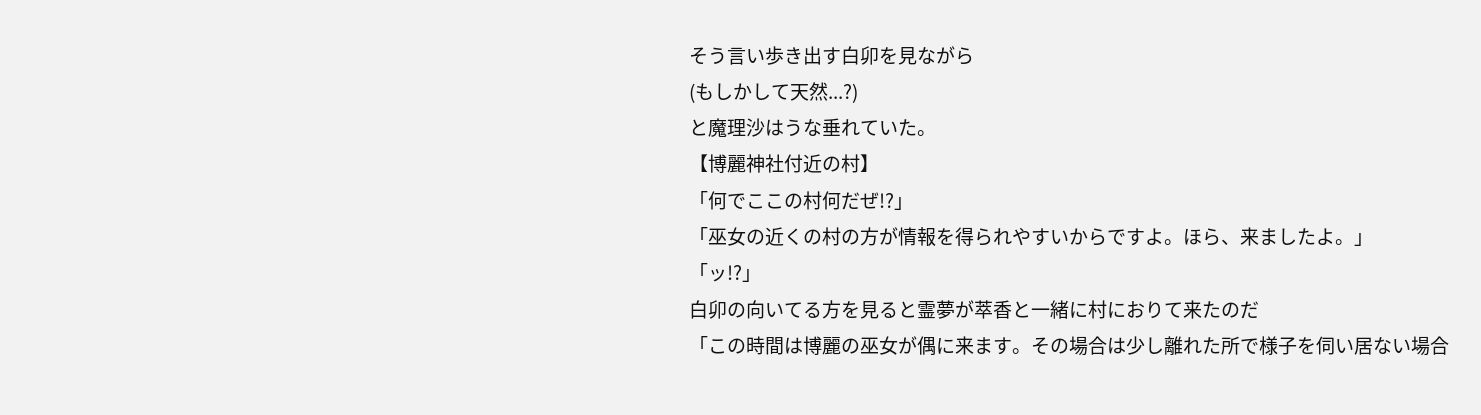そう言い歩き出す白卯を見ながら
(もしかして天然...?)
と魔理沙はうな垂れていた。
【博麗神社付近の村】
「何でここの村何だぜ!?」
「巫女の近くの村の方が情報を得られやすいからですよ。ほら、来ましたよ。」
「ッ!?」
白卯の向いてる方を見ると霊夢が萃香と一緒に村におりて来たのだ
「この時間は博麗の巫女が偶に来ます。その場合は少し離れた所で様子を伺い居ない場合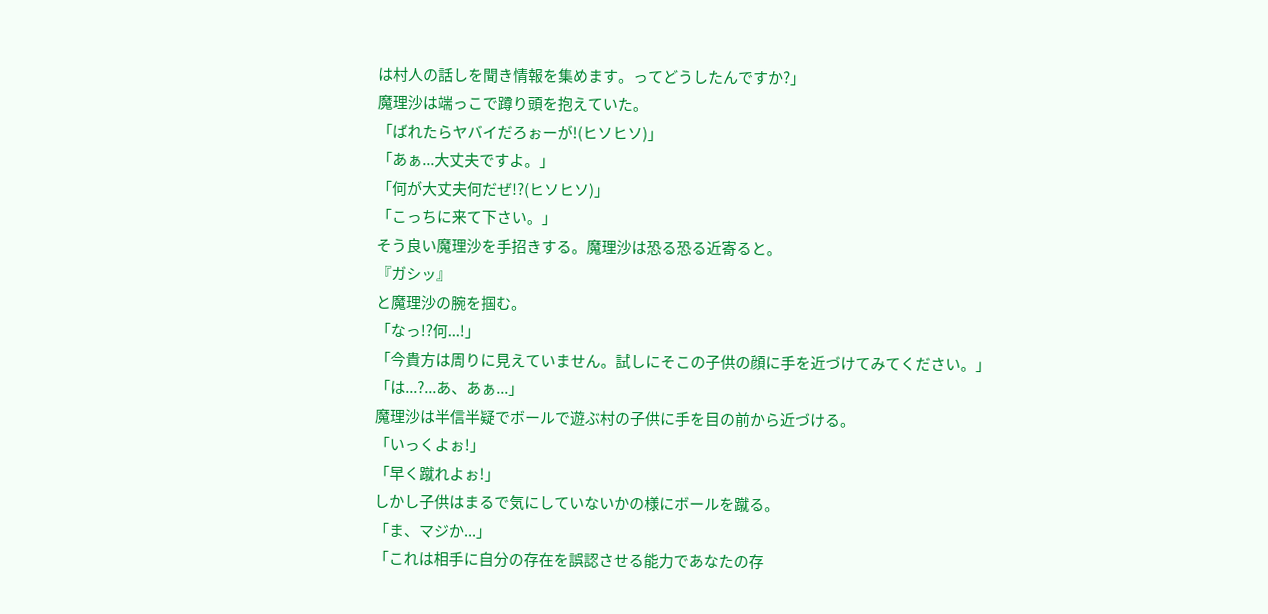は村人の話しを聞き情報を集めます。ってどうしたんですか?」
魔理沙は端っこで蹲り頭を抱えていた。
「ばれたらヤバイだろぉーが!(ヒソヒソ)」
「あぁ...大丈夫ですよ。」
「何が大丈夫何だぜ!?(ヒソヒソ)」
「こっちに来て下さい。」
そう良い魔理沙を手招きする。魔理沙は恐る恐る近寄ると。
『ガシッ』
と魔理沙の腕を掴む。
「なっ!?何...!」
「今貴方は周りに見えていません。試しにそこの子供の顔に手を近づけてみてください。」
「は...?...あ、あぁ...」
魔理沙は半信半疑でボールで遊ぶ村の子供に手を目の前から近づける。
「いっくよぉ!」
「早く蹴れよぉ!」
しかし子供はまるで気にしていないかの様にボールを蹴る。
「ま、マジか...」
「これは相手に自分の存在を誤認させる能力であなたの存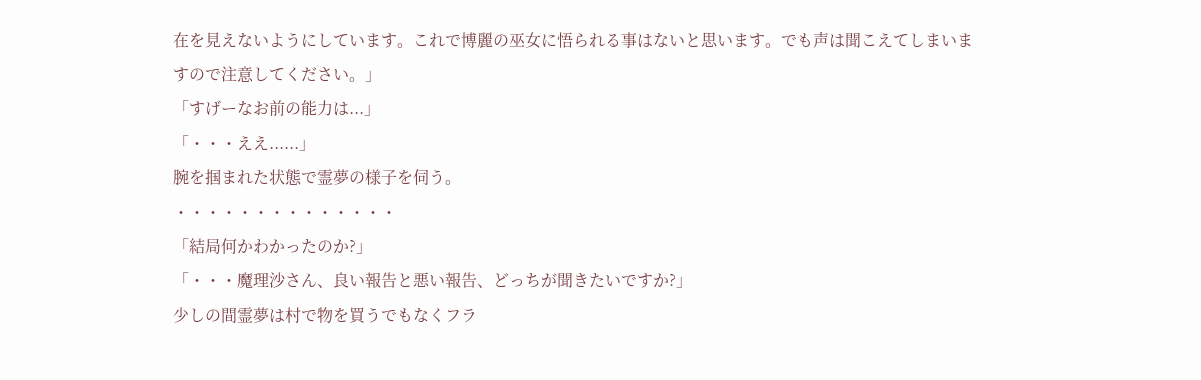在を見えないようにしています。これで博麗の巫女に悟られる事はないと思います。でも声は聞こえてしまいますので注意してください。」
「すげーなお前の能力は...」
「・・・ええ......」
腕を掴まれた状態で霊夢の様子を伺う。
・・・・・・・・・・・・・・
「結局何かわかったのか?」
「・・・魔理沙さん、良い報告と悪い報告、どっちが聞きたいですか?」
少しの間霊夢は村で物を買うでもなくフラ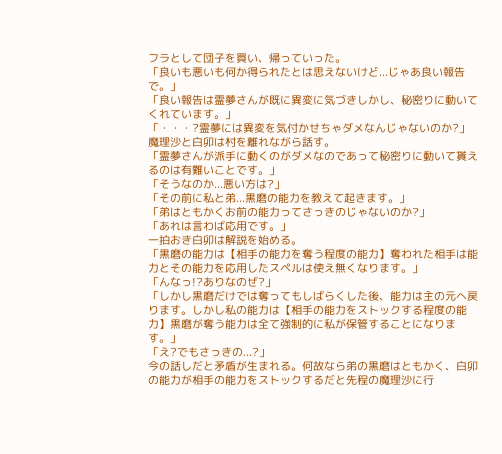フラとして団子を買い、帰っていった。
「良いも悪いも何か得られたとは思えないけど...じゃあ良い報告で。」
「良い報告は霊夢さんが既に異変に気づきしかし、秘密りに動いてくれています。」
「・・・?霊夢には異変を気付かせちゃダメなんじゃないのか?」
魔理沙と白卯は村を離れながら話す。
「霊夢さんが派手に動くのがダメなのであって秘密りに動いて貰えるのは有難いことです。」
「そうなのか...悪い方は?」
「その前に私と弟...黒磨の能力を教えて起きます。」
「弟はともかくお前の能力ってさっきのじゃないのか?」
「あれは言わば応用です。」
一拍おき白卯は解説を始める。
「黒磨の能力は【相手の能力を奪う程度の能力】奪われた相手は能力とその能力を応用したスペルは使え無くなります。」
「んなっ!?ありなのぜ?」
「しかし黒磨だけでは奪ってもしばらくした後、能力は主の元へ戻ります。しかし私の能力は【相手の能力をストックする程度の能力】黒磨が奪う能力は全て強制的に私が保管することになります。」
「え?でもさっきの...?」
今の話しだと矛盾が生まれる。何故なら弟の黒磨はともかく、白卯の能力が相手の能力をストックするだと先程の魔理沙に行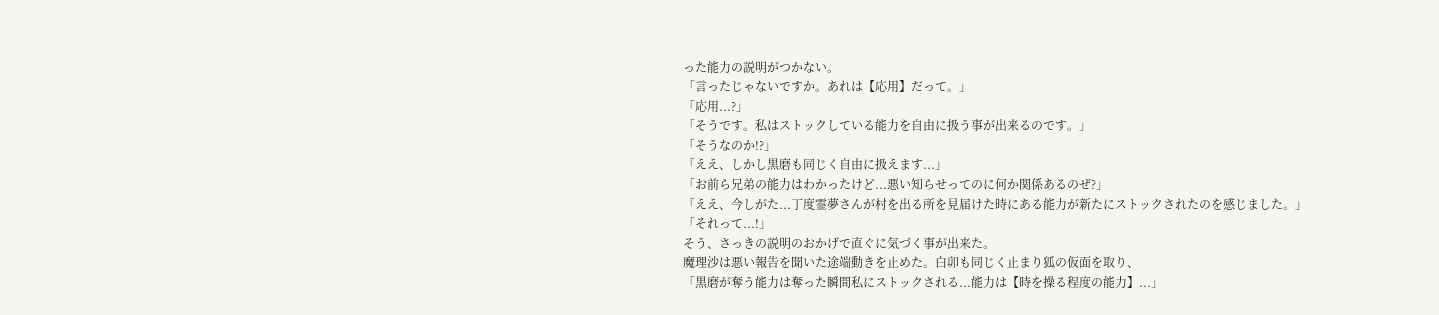った能力の説明がつかない。
「言ったじゃないですか。あれは【応用】だって。」
「応用...?」
「そうです。私はストックしている能力を自由に扱う事が出来るのです。」
「そうなのか!?」
「ええ、しかし黒磨も同じく自由に扱えます...」
「お前ら兄弟の能力はわかったけど...悪い知らせってのに何か関係あるのぜ?」
「ええ、今しがた...丁度霊夢さんが村を出る所を見届けた時にある能力が新たにストックされたのを感じました。」
「それって...!」
そう、さっきの説明のおかげで直ぐに気づく事が出来た。
魔理沙は悪い報告を聞いた途端動きを止めた。白卯も同じく止まり狐の仮面を取り、
「黒磨が奪う能力は奪った瞬間私にストックされる...能力は【時を操る程度の能力】...」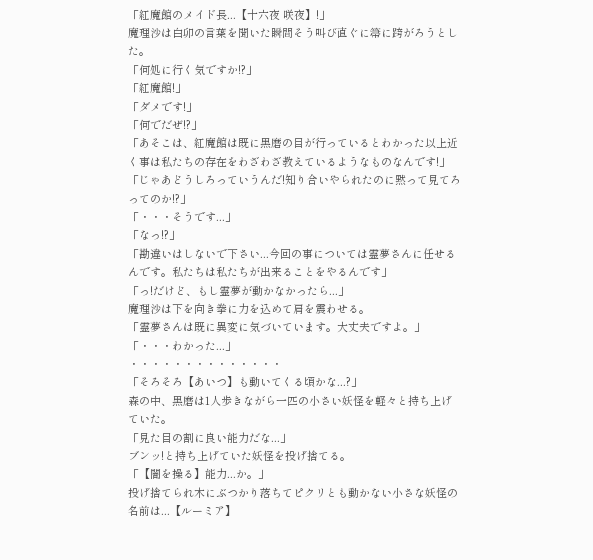「紅魔館のメイド長...【十六夜 咲夜】!」
魔理沙は白卯の言葉を聞いた瞬間そう叫び直ぐに箒に跨がろうとした。
「何処に行く気ですか!?」
「紅魔館!」
「ダメです!」
「何でだぜ!?」
「あそこは、紅魔館は既に黒磨の目が行っているとわかった以上近く事は私たちの存在をわざわざ教えているようなものなんです!」
「じゃあどうしろっていうんだ!知り合いやられたのに黙って見てろってのか!?」
「・・・そうです...」
「なっ!?」
「勘違いはしないで下さい...今回の事については霊夢さんに任せるんです。私たちは私たちが出来ることをやるんです」
「っ!だけど、もし霊夢が動かなかったら...」
魔理沙は下を向き拳に力を込めて肩を震わせる。
「霊夢さんは既に異変に気づいています。大丈夫ですよ。」
「・・・わかった...」
・・・・・・・・・・・・・・
「そろそろ【あいつ】も動いてくる頃かな...?」
森の中、黒磨は1人歩きながら一匹の小さい妖怪を軽々と持ち上げていた。
「見た目の割に良い能力だな...」
ブンッ!と持ち上げていた妖怪を投げ捨てる。
「【闇を操る】能力...か。」
投げ捨てられ木にぶつかり落ちてピクリとも動かない小さな妖怪の名前は...【ルーミア】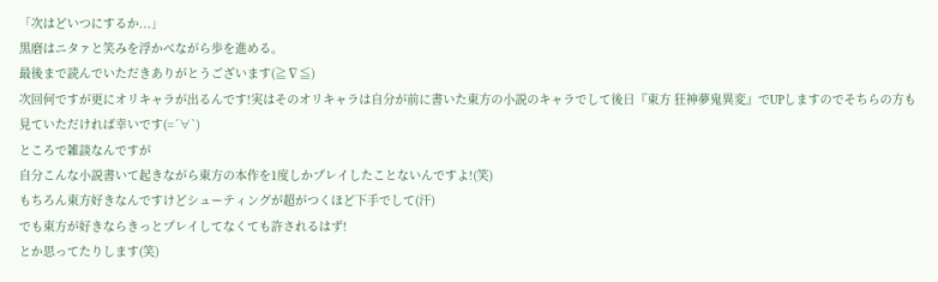「次はどいつにするか...」
黒磨はニタァと笑みを浮かべながら歩を進める。
最後まで読んでいただきありがとうございます(≧∇≦)
次回何ですが更にオリキャラが出るんです!実はそのオリキャラは自分が前に書いた東方の小説のキャラでして後日『東方 狂神夢鬼異変』でUPしますのでそちらの方も見ていただければ幸いです(=´∀`)
ところで雑談なんですが
自分こんな小説書いて起きながら東方の本作を1度しかプレイしたことないんですよ!(笑)
もちろん東方好きなんですけどシューティングが超がつくほど下手でして(汗)
でも東方が好きならきっとプレイしてなくても許されるはず!
とか思ってたりします(笑)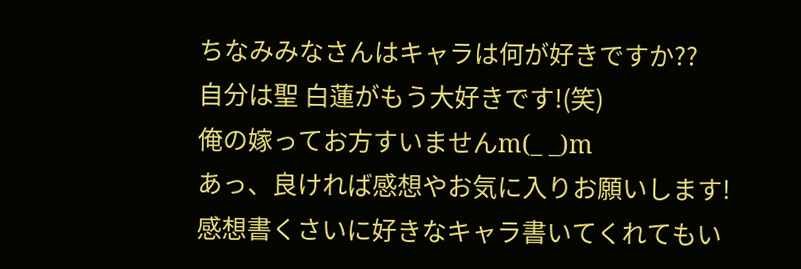ちなみみなさんはキャラは何が好きですか??
自分は聖 白蓮がもう大好きです!(笑)
俺の嫁ってお方すいませんm(_ _)m
あっ、良ければ感想やお気に入りお願いします!
感想書くさいに好きなキャラ書いてくれてもい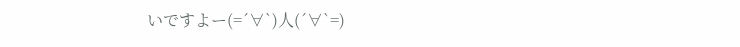いですよー(=´∀`)人(´∀`=)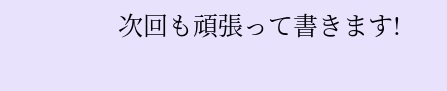次回も頑張って書きます!